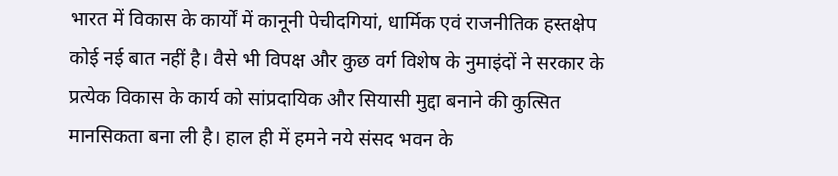भारत में विकास के कार्यों में कानूनी पेचीदगियां, धार्मिक एवं राजनीतिक हस्तक्षेप कोई नई बात नहीं है। वैसे भी विपक्ष और कुछ वर्ग विशेष के नुमाइंदों ने सरकार के प्रत्येक विकास के कार्य को सांप्रदायिक और सियासी मुद्दा बनाने की कुत्सित मानसिकता बना ली है। हाल ही में हमने नये संसद भवन के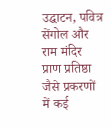उद्घाटन, पवित्र सेंगोल और राम मंदिर प्राण प्रतिष्ठा जैसे प्रकरणों में कई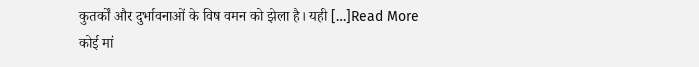कुतर्कों और दुर्भावनाओं के विष वमन को झेला है। यही […]Read More
कोई मां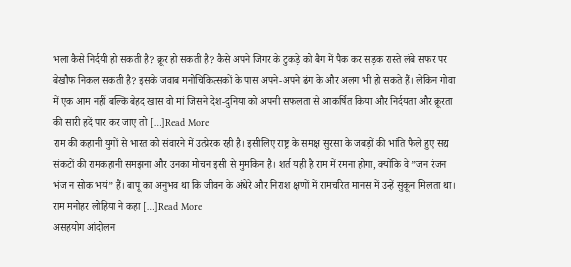भला कैसे निर्दयी हो सकती है? क्रूर हो सकती है? कैसे अपने जिगर के टुकड़े को बैग में पैक कर सड़क रास्ते लंबे सफर पर बेखौफ निकल सकती है? इसके जवाब मनोचिकित्सकों के पास अपने-अपने ढंग के और अलग भी हो सकते हैं। लेकिन गोवा में एक आम नहीं बल्कि बेहद खास वो मां जिसने देश-दुनिया को अपनी सफलता से आकर्षित किया और निर्दयता और क्रूरता की सारी हदें पार कर जाए तो […]Read More
राम की कहानी युगों से भारत को संवारने में उत्प्रेरक रही है। इसीलिए राष्ट्र के समक्ष सुरसा के जबड़ों की भांति फैले हुए सद्य संकटों की रामकहानी समझना और उनका मोचन इसी से मुमकिन है। शर्त यही है राम में रमना होगा, क्योंकि वे ”जन रंजन भंज न सोक भयं” हैं। बापू का अनुभव था कि जीवन के अंधेरे और निराश क्षणों में रामचरित मानस में उन्हें सुकून मिलता था। राम मनोहर लोहिया ने कहा […]Read More
असहयोग आंदोलन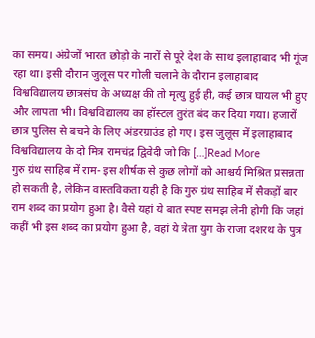का समय। अंग्रेजों भारत छोड़ो के नारों से पूरे देश के साथ इलाहाबाद भी गूंज रहा था। इसी दौरान जुलूस पर गोली चलाने के दौरान इलाहाबाद विश्वविद्यालय छात्रसंघ के अध्यक्ष की तो मृत्यु हुई ही, कई छात्र घायल भी हुए और लापता भी। विश्वविद्यालय का हॉस्टल तुरंत बंद कर दिया गया। हजारों छात्र पुलिस से बचने के लिए अंडरग्राउंड हो गए। इस जुलूस में इलाहाबाद विश्वविद्यालय के दो मित्र रामचंद्र द्विवेदी जो कि […]Read More
गुरु ग्रंथ साहिब में राम- इस शीर्षक से कुछ लोगों को आश्चर्य मिश्रित प्रसन्नता हो सकती है, लेकिन वास्तविकता यही है कि गुरु ग्रंथ साहिब में सैकड़ों बार राम शब्द का प्रयोग हुआ है। वैसे यहां ये बात स्पष्ट समझ लेनी होगी कि जहां कहीं भी इस शब्द का प्रयोग हुआ है, वहां ये त्रेता युग के राजा दशरथ के पुत्र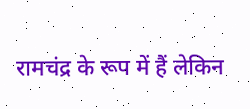रामचंद्र के रूप में हैं लेकिन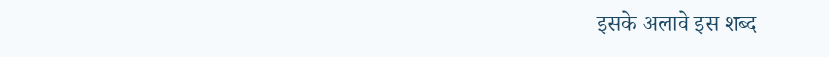इसके अलावे इस शब्द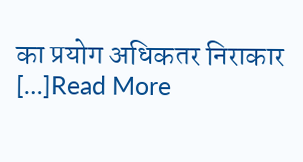का प्रयोग अधिकतर निराकार […]Read More